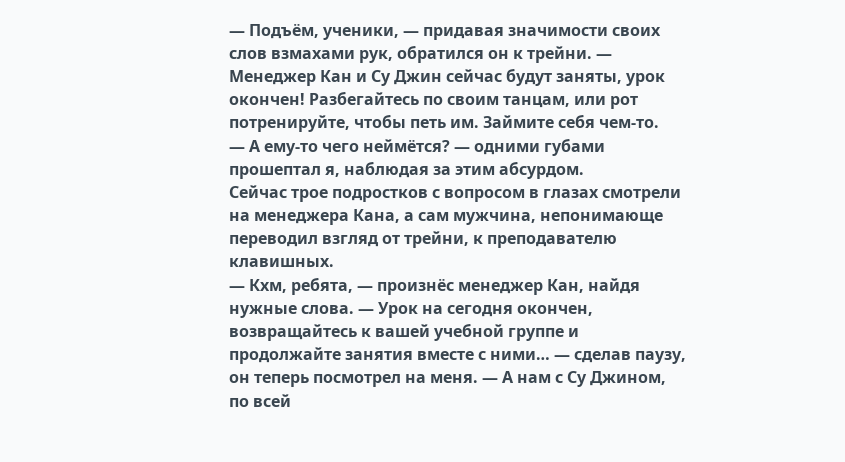— Подъём, ученики, — придавая значимости своих слов взмахами рук, обратился он к трейни. — Менеджер Кан и Су Джин сейчас будут заняты, урок окончен! Разбегайтесь по своим танцам, или рот потренируйте, чтобы петь им. Займите себя чем-то.
— А ему-то чего неймётся? — одними губами прошептал я, наблюдая за этим абсурдом.
Сейчас трое подростков с вопросом в глазах смотрели на менеджера Кана, а сам мужчина, непонимающе переводил взгляд от трейни, к преподавателю клавишных.
— Кхм, ребята, — произнёс менеджер Кан, найдя нужные слова. — Урок на сегодня окончен, возвращайтесь к вашей учебной группе и продолжайте занятия вместе с ними… — сделав паузу, он теперь посмотрел на меня. — А нам с Су Джином, по всей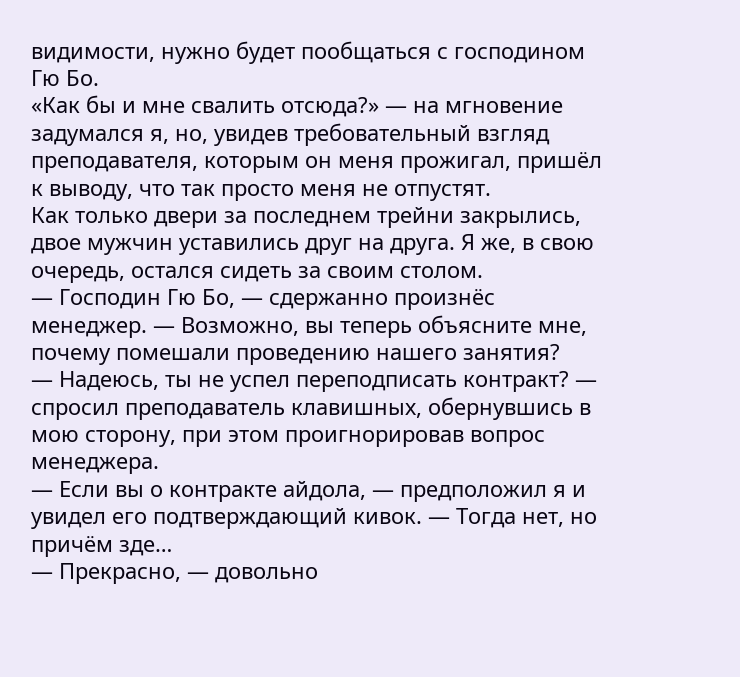видимости, нужно будет пообщаться с господином Гю Бо.
«Как бы и мне свалить отсюда?» — на мгновение задумался я, но, увидев требовательный взгляд преподавателя, которым он меня прожигал, пришёл к выводу, что так просто меня не отпустят.
Как только двери за последнем трейни закрылись, двое мужчин уставились друг на друга. Я же, в свою очередь, остался сидеть за своим столом.
— Господин Гю Бо, — сдержанно произнёс менеджер. — Возможно, вы теперь объясните мне, почему помешали проведению нашего занятия?
— Надеюсь, ты не успел переподписать контракт? — спросил преподаватель клавишных, обернувшись в мою сторону, при этом проигнорировав вопрос менеджера.
— Если вы о контракте айдола, — предположил я и увидел его подтверждающий кивок. — Тогда нет, но причём зде…
— Прекрасно, — довольно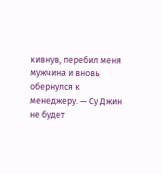кивнув, перебил меня мужчина и вновь обернулся к менеджеру. — Су Джин не будет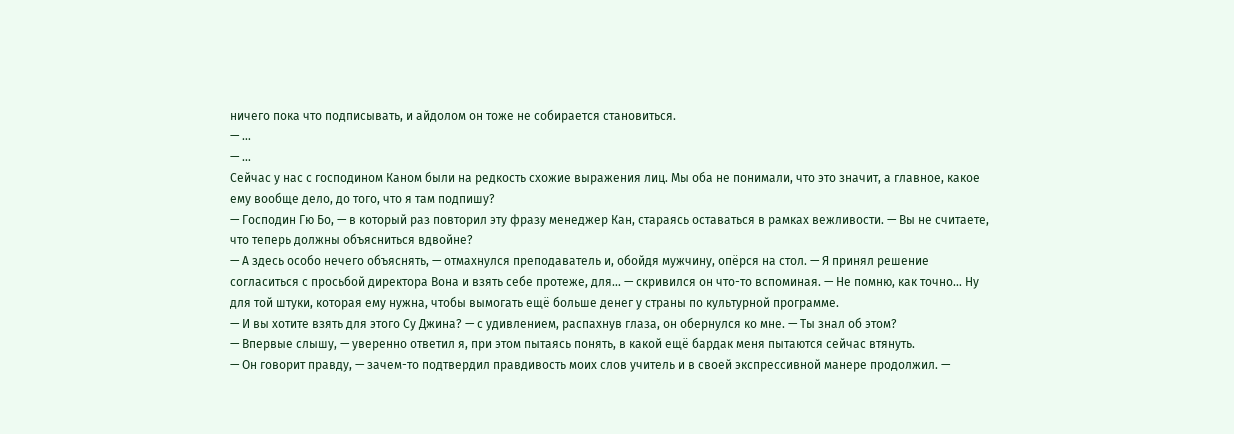ничего пока что подписывать, и айдолом он тоже не собирается становиться.
— …
— …
Сейчас у нас с господином Каном были на редкость схожие выражения лиц. Мы оба не понимали, что это значит, а главное, какое ему вообще дело, до того, что я там подпишу?
— Господин Гю Бо, — в который раз повторил эту фразу менеджер Кан, стараясь оставаться в рамках вежливости. — Вы не считаете, что теперь должны объясниться вдвойне?
— А здесь особо нечего объяснять, — отмахнулся преподаватель и, обойдя мужчину, опёрся на стол. — Я принял решение согласиться с просьбой директора Вона и взять себе протеже, для… — скривился он что-то вспоминая. — Не помню, как точно… Ну для той штуки, которая ему нужна, чтобы вымогать ещё больше денег у страны по культурной программе.
— И вы хотите взять для этого Су Джина? — с удивлением, распахнув глаза, он обернулся ко мне. — Ты знал об этом?
— Впервые слышу, — уверенно ответил я, при этом пытаясь понять, в какой ещё бардак меня пытаются сейчас втянуть.
— Он говорит правду, — зачем-то подтвердил правдивость моих слов учитель и в своей экспрессивной манере продолжил. —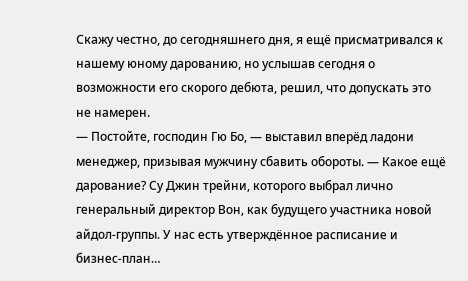Скажу честно, до сегодняшнего дня, я ещё присматривался к нашему юному дарованию, но услышав сегодня о возможности его скорого дебюта, решил, что допускать это не намерен.
— Постойте, господин Гю Бо, — выставил вперёд ладони менеджер, призывая мужчину сбавить обороты. — Какое ещё дарование? Су Джин трейни, которого выбрал лично генеральный директор Вон, как будущего участника новой айдол-группы. У нас есть утверждённое расписание и бизнес-план…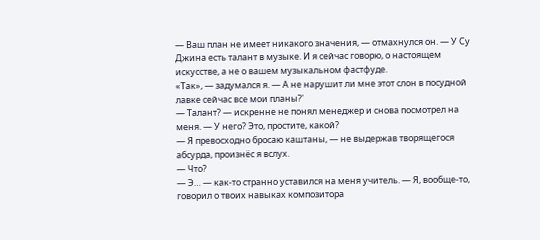— Ваш план не имеет никакого значения, — отмахнулся он. — У Су Джина есть талант в музыке. И я сейчас говорю, о настоящем искусстве, а не о вашем музыкальном фастфуде.
«Так», — задумался я. — А не нарушит ли мне этот слон в посудной лавке сейчас все мои планы?'
— Талант? — искренне не понял менеджер и снова посмотрел на меня. — У него? Это, простите, какой?
— Я превосходно бросаю каштаны, — не выдержав творящегося абсурда, произнёс я вслух.
— Что?
— Э… — как-то странно уставился на меня учитель. — Я, вообще-то, говорил о твоих навыках композитора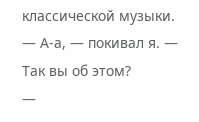классической музыки.
— А-а, — покивал я. — Так вы об этом?
—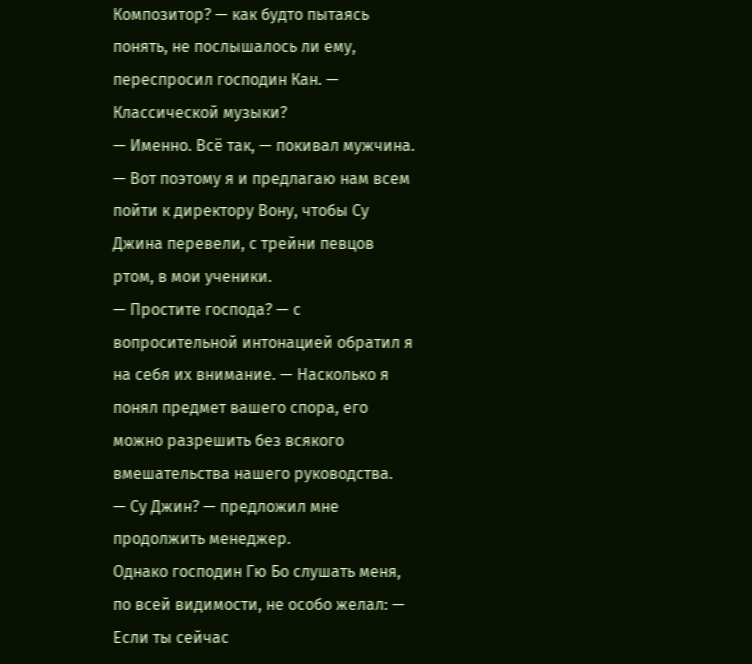Композитор? — как будто пытаясь понять, не послышалось ли ему, переспросил господин Кан. — Классической музыки?
— Именно. Всё так, — покивал мужчина. — Вот поэтому я и предлагаю нам всем пойти к директору Вону, чтобы Су Джина перевели, с трейни певцов ртом, в мои ученики.
— Простите господа? — с вопросительной интонацией обратил я на себя их внимание. — Насколько я понял предмет вашего спора, его можно разрешить без всякого вмешательства нашего руководства.
— Су Джин? — предложил мне продолжить менеджер.
Однако господин Гю Бо слушать меня, по всей видимости, не особо желал: — Если ты сейчас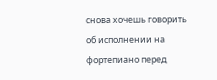снова хочешь говорить об исполнении на фортепиано перед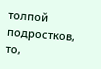толпой подростков, то,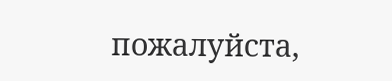пожалуйста,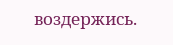воздержись.